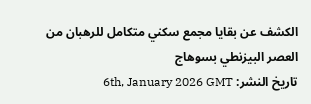الكشف عن بقايا مجمع سكني متكامل للرهبان من العصر البيزنطي بسوهاج
تاريخ النشر: 6th, January 2026 GMT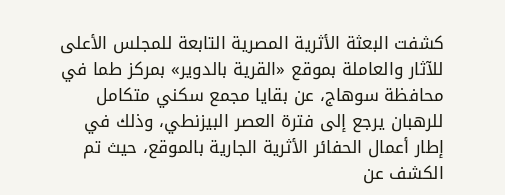كشفت البعثة الأثرية المصرية التابعة للمجلس الأعلى للآثار والعاملة بموقع «القرية بالدوير» بمركز طما في محافظة سوهاج، عن بقايا مجمع سكني متكامل للرهبان يرجع إلى فترة العصر البيزنطي، وذلك في إطار أعمال الحفائر الأثرية الجارية بالموقع، حيث تم الكشف عن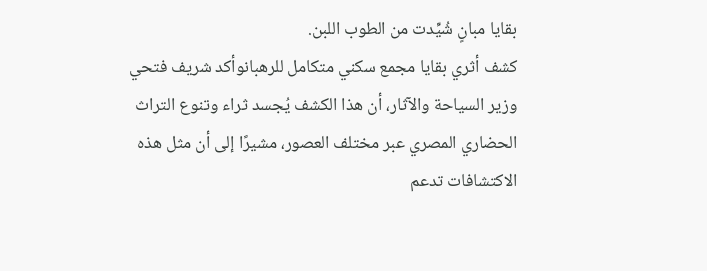بقايا مبانٍ شُيِّدت من الطوب اللبن.
كشف أثري بقايا مجمع سكني متكامل للرهبانوأكد شريف فتحي وزير السياحة والآثار، أن هذا الكشف يُجسد ثراء وتنوع التراث الحضاري المصري عبر مختلف العصور، مشيرًا إلى أن مثل هذه الاكتشافات تدعم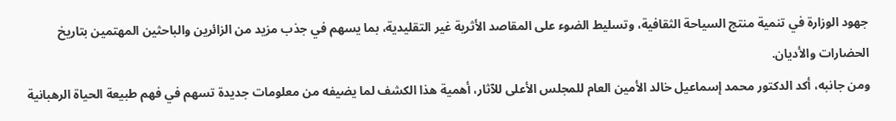جهود الوزارة في تنمية منتج السياحة الثقافية، وتسليط الضوء على المقاصد الأثرية غير التقليدية، بما يسهم في جذب مزيد من الزائرين والباحثين المهتمين بتاريخ الحضارات والأديان.
ومن جانبه، أكد الدكتور محمد إسماعيل خالد الأمين العام للمجلس الأعلى للآثار، أهمية هذا الكشف لما يضيفه من معلومات جديدة تسهم في فهم طبيعة الحياة الرهبانية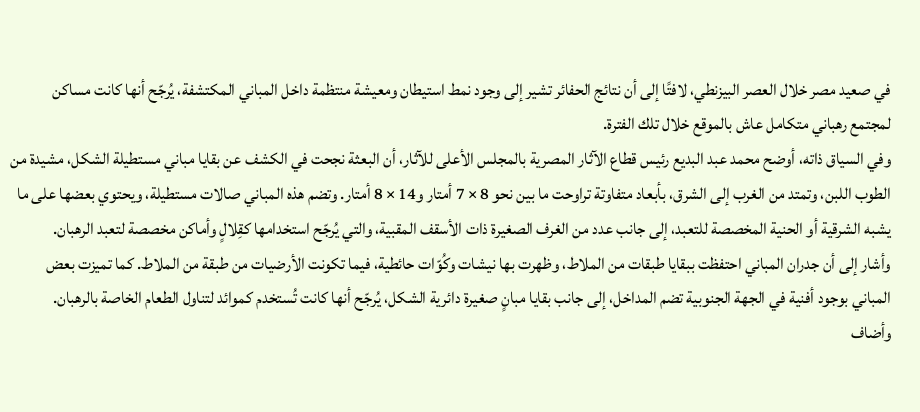في صعيد مصر خلال العصر البيزنطي، لافتًا إلى أن نتائج الحفائر تشير إلى وجود نمط استيطان ومعيشة منتظمة داخل المباني المكتشفة، يُرجّح أنها كانت مساكن لمجتمع رهباني متكامل عاش بالموقع خلال تلك الفترة.
وفي السياق ذاته، أوضح محمد عبد البديع رئيس قطاع الآثار المصرية بالمجلس الأعلى للآثار، أن البعثة نجحت في الكشف عن بقايا مباني مستطيلة الشكل، مشيدة من الطوب اللبن، وتمتد من الغرب إلى الشرق، بأبعاد متفاوتة تراوحت ما بين نحو 8 × 7 أمتار و14 × 8 أمتار. وتضم هذه المباني صالات مستطيلة، ويحتوي بعضها على ما يشبه الشرقية أو الحنية المخصصة للتعبد، إلى جانب عدد من الغرف الصغيرة ذات الأسقف المقبية، والتي يُرجّح استخدامها كقِلالٍ وأماكن مخصصة لتعبد الرهبان.
وأشار إلى أن جدران المباني احتفظت ببقايا طبقات من الملاط، وظهرت بها نيشات وكُوّات حائطية، فيما تكونت الأرضيات من طبقة من الملاط. كما تميزت بعض المباني بوجود أفنية في الجهة الجنوبية تضم المداخل، إلى جانب بقايا مبانٍ صغيرة دائرية الشكل، يُرجّح أنها كانت تُستخدم كموائد لتناول الطعام الخاصة بالرهبان.
وأضاف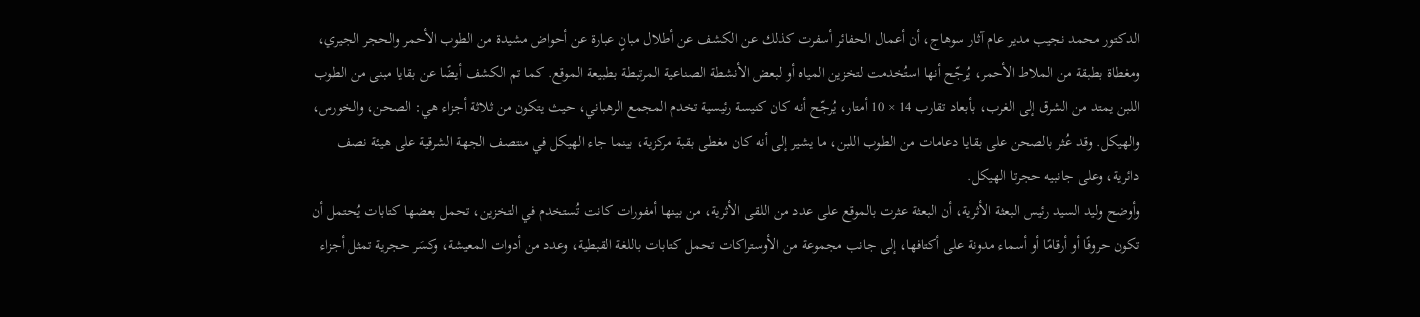الدكتور محمد نجيب مدير عام آثار سوهاج، أن أعمال الحفائر أسفرت كذلك عن الكشف عن أطلال مبانٍ عبارة عن أحواض مشيدة من الطوب الأحمر والحجر الجيري، ومغطاة بطبقة من الملاط الأحمر، يُرجّح أنها استُخدمت لتخزين المياه أو لبعض الأنشطة الصناعية المرتبطة بطبيعة الموقع. كما تم الكشف أيضًا عن بقايا مبنى من الطوب اللبن يمتد من الشرق إلى الغرب، بأبعاد تقارب 14 × 10 أمتار، يُرجّح أنه كان كنيسة رئيسية تخدم المجمع الرهباني، حيث يتكون من ثلاثة أجزاء هي: الصحن، والخورس، والهيكل. وقد عُثر بالصحن على بقايا دعامات من الطوب اللبن، ما يشير إلى أنه كان مغطى بقبة مركزية، بينما جاء الهيكل في منتصف الجهة الشرقية على هيئة نصف دائرية، وعلى جانبيه حجرتا الهيكل.
وأوضح وليد السيد رئيس البعثة الأثرية، أن البعثة عثرت بالموقع على عدد من اللقى الأثرية، من بينها أمفورات كانت تُستخدم في التخزين، تحمل بعضها كتابات يُحتمل أن تكون حروفًا أو أرقامًا أو أسماء مدونة على أكتافها، إلى جانب مجموعة من الأوستراكات تحمل كتابات باللغة القبطية، وعدد من أدوات المعيشة، وكسَر حجرية تمثل أجزاء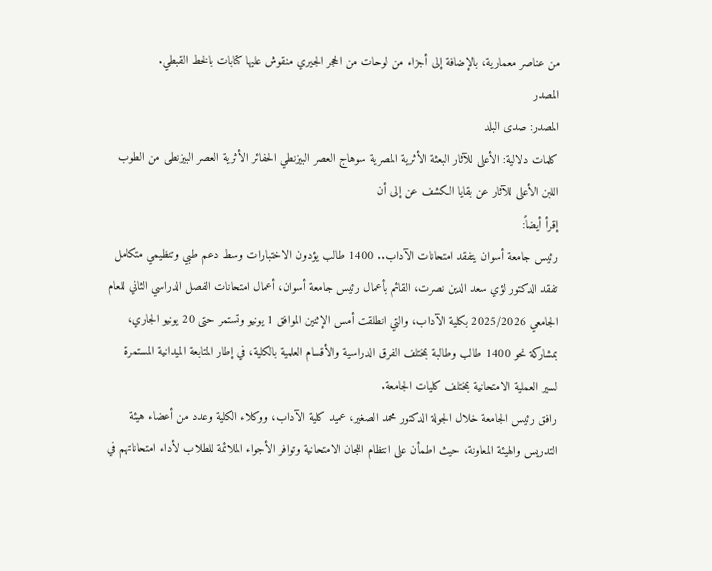من عناصر معمارية، بالإضافة إلى أجزاء من لوحات من الحجر الجيري منقوش عليها كتابات بالخط القبطي.
المصدر
المصدر: صدى البلد
كلمات دلالية: الأعلى للآثار البعثة الأثرية المصرية سوهاج العصر البيزنطي الحفائر الأثرية العصر البیزنطی من الطوب اللبن الأعلى للآثار عن بقایا الکشف عن إلى أن
إقرأ أيضاً:
رئيس جامعة أسوان يتفقد امتحانات الآداب.. 1400 طالب يؤدون الاختبارات وسط دعم طبي وتنظيمي متكامل
تفقد الدكتور لؤي سعد الدين نصرت، القائم بأعمال رئيس جامعة أسوان، أعمال امتحانات الفصل الدراسي الثاني للعام الجامعي 2025/2026 بكلية الآداب، والتي انطلقت أمس الإثنين الموافق 1 يونيو وتستمر حتى 20 يونيو الجاري، بمشاركة نحو 1400 طالب وطالبة بمختلف الفرق الدراسية والأقسام العلمية بالكلية، في إطار المتابعة الميدانية المستمرة لسير العملية الامتحانية بمختلف كليات الجامعة.
رافق رئيس الجامعة خلال الجولة الدكتور محمد الصغير، عميد كلية الآداب، ووكلاء الكلية وعدد من أعضاء هيئة التدريس والهيئة المعاونة، حيث اطمأن على انتظام اللجان الامتحانية وتوافر الأجواء الملائمة للطلاب لأداء امتحاناتهم في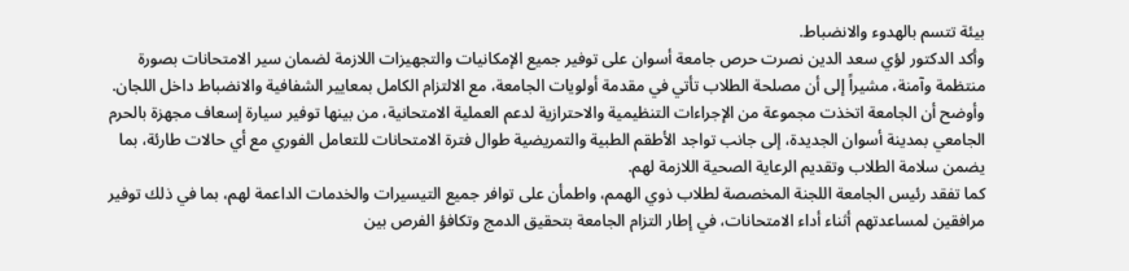بيئة تتسم بالهدوء والانضباط.
وأكد الدكتور لؤي سعد الدين نصرت حرص جامعة أسوان على توفير جميع الإمكانيات والتجهيزات اللازمة لضمان سير الامتحانات بصورة منتظمة وآمنة، مشيراً إلى أن مصلحة الطلاب تأتي في مقدمة أولويات الجامعة، مع الالتزام الكامل بمعايير الشفافية والانضباط داخل اللجان.
وأوضح أن الجامعة اتخذت مجموعة من الإجراءات التنظيمية والاحترازية لدعم العملية الامتحانية، من بينها توفير سيارة إسعاف مجهزة بالحرم الجامعي بمدينة أسوان الجديدة، إلى جانب تواجد الأطقم الطبية والتمريضية طوال فترة الامتحانات للتعامل الفوري مع أي حالات طارئة، بما يضمن سلامة الطلاب وتقديم الرعاية الصحية اللازمة لهم.
كما تفقد رئيس الجامعة اللجنة المخصصة لطلاب ذوي الهمم، واطمأن على توافر جميع التيسيرات والخدمات الداعمة لهم، بما في ذلك توفير مرافقين لمساعدتهم أثناء أداء الامتحانات، في إطار التزام الجامعة بتحقيق الدمج وتكافؤ الفرص بين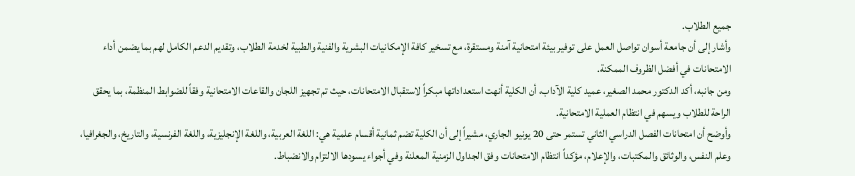جميع الطلاب.
وأشار إلى أن جامعة أسوان تواصل العمل على توفير بيئة امتحانية آمنة ومستقرة، مع تسخير كافة الإمكانيات البشرية والفنية والطبية لخدمة الطلاب، وتقديم الدعم الكامل لهم بما يضمن أداء الامتحانات في أفضل الظروف الممكنة.
ومن جانبه، أكد الدكتور محمد الصغير، عميد كلية الآداب، أن الكلية أنهت استعداداتها مبكراً لاستقبال الامتحانات، حيث تم تجهيز اللجان والقاعات الامتحانية وفقاً للضوابط المنظمة، بما يحقق الراحة للطلاب ويسهم في انتظام العملية الامتحانية.
وأوضح أن امتحانات الفصل الدراسي الثاني تستمر حتى 20 يونيو الجاري، مشيراً إلى أن الكلية تضم ثمانية أقسام علمية هي: اللغة العربية، واللغة الإنجليزية، واللغة الفرنسية، والتاريخ، والجغرافيا، وعلم النفس، والوثائق والمكتبات، والإعلام، مؤكداً انتظام الامتحانات وفق الجداول الزمنية المعلنة وفي أجواء يسودها الالتزام والانضباط.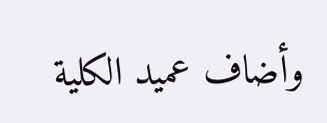وأضاف عميد الكلية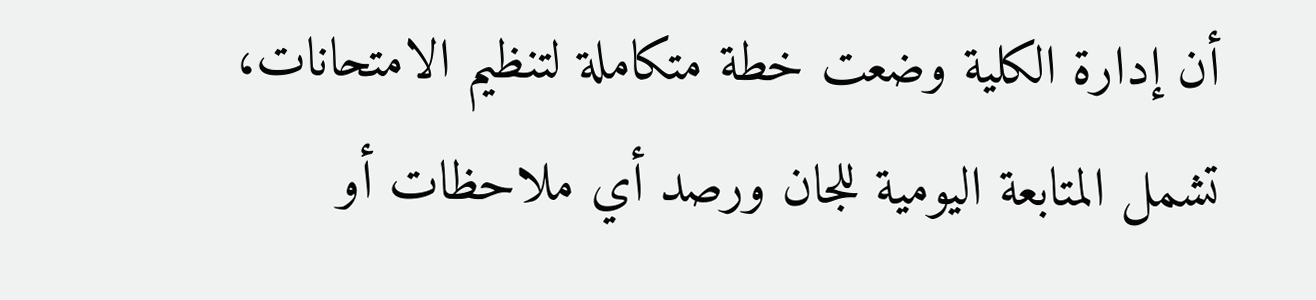أن إدارة الكلية وضعت خطة متكاملة لتنظيم الامتحانات، تشمل المتابعة اليومية للجان ورصد أي ملاحظات أو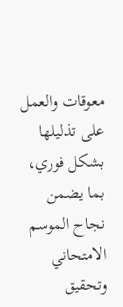معوقات والعمل على تذليلها بشكل فوري، بما يضمن نجاح الموسم الامتحاني وتحقيق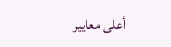أعلى معايير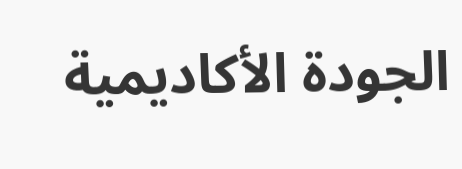الجودة الأكاديمية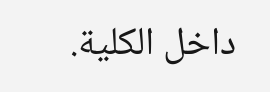داخل الكلية.